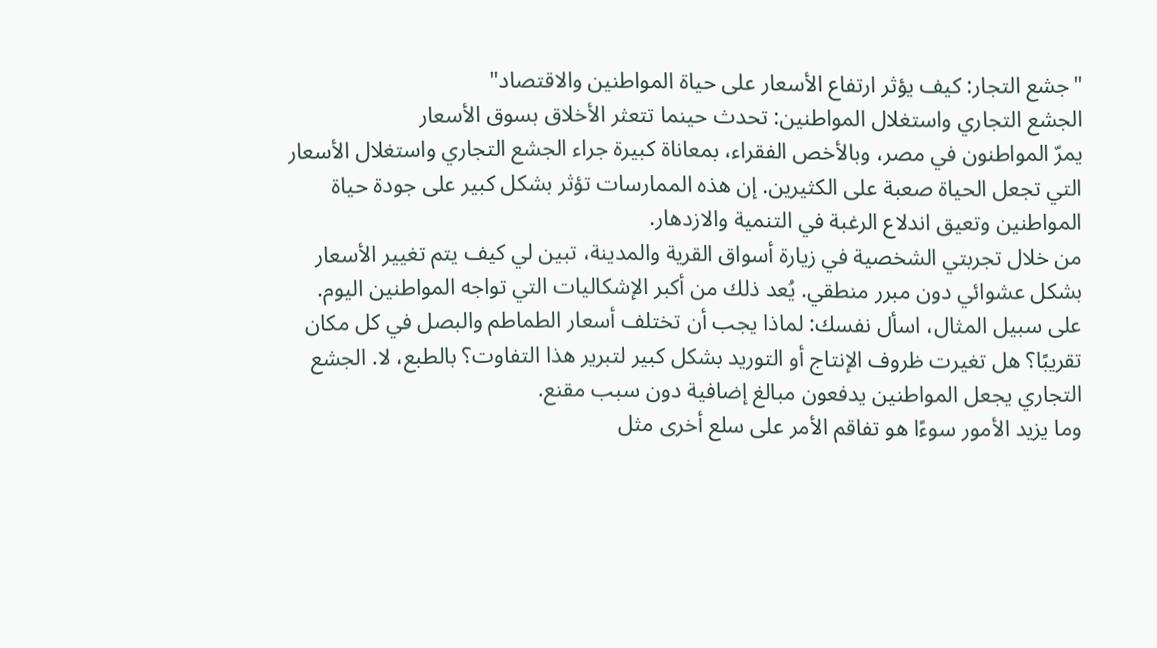"جشع التجار: كيف يؤثر ارتفاع الأسعار على حياة المواطنين والاقتصاد"
الجشع التجاري واستغلال المواطنين: تحدث حينما تتعثر الأخلاق بسوق الأسعار
يمرّ المواطنون في مصر، وبالأخص الفقراء، بمعاناة كبيرة جراء الجشع التجاري واستغلال الأسعار التي تجعل الحياة صعبة على الكثيرين. إن هذه الممارسات تؤثر بشكل كبير على جودة حياة المواطنين وتعيق اندلاع الرغبة في التنمية والازدهار.
من خلال تجربتي الشخصية في زيارة أسواق القرية والمدينة، تبين لي كيف يتم تغيير الأسعار بشكل عشوائي دون مبرر منطقي. يُعد ذلك من أكبر الإشكاليات التي تواجه المواطنين اليوم.
على سبيل المثال، اسأل نفسك: لماذا يجب أن تختلف أسعار الطماطم والبصل في كل مكان تقريبًا؟ هل تغيرت ظروف الإنتاج أو التوريد بشكل كبير لتبرير هذا التفاوت؟ بالطبع، لا. الجشع التجاري يجعل المواطنين يدفعون مبالغ إضافية دون سبب مقنع.
وما يزيد الأمور سوءًا هو تفاقم الأمر على سلع أخرى مثل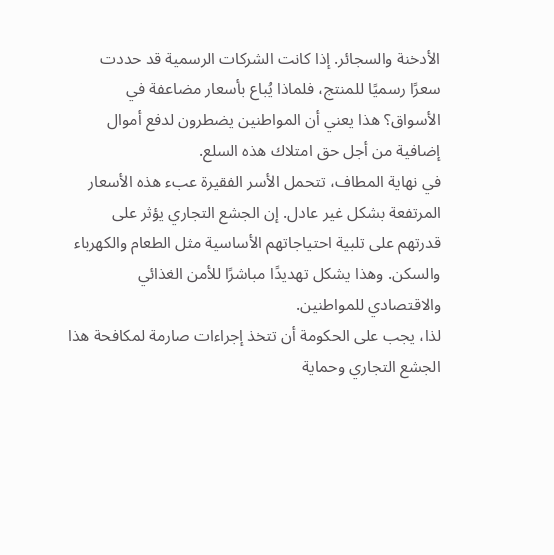الأدخنة والسجائر. إذا كانت الشركات الرسمية قد حددت سعرًا رسميًا للمنتج، فلماذا يُباع بأسعار مضاعفة في الأسواق؟ هذا يعني أن المواطنين يضطرون لدفع أموال إضافية من أجل حق امتلاك هذه السلع.
في نهاية المطاف، تتحمل الأسر الفقيرة عبء هذه الأسعار المرتفعة بشكل غير عادل. إن الجشع التجاري يؤثر على قدرتهم على تلبية احتياجاتهم الأساسية مثل الطعام والكهرباء والسكن. وهذا يشكل تهديدًا مباشرًا للأمن الغذائي والاقتصادي للمواطنين.
لذا، يجب على الحكومة أن تتخذ إجراءات صارمة لمكافحة هذا الجشع التجاري وحماية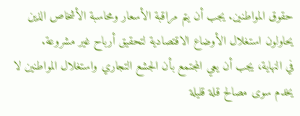حقوق المواطنين. يجب أن يتم مراقبة الأسعار ومحاسبة الأشخاص الذين يحاولون استغلال الأوضاع الاقتصادية لتحقيق أرباح غير مشروعة.
في النهاية، يجب أن يعي المجتمع بأن الجشع التجاري واستغلال المواطنين لا يخدم سوى مصالح قلة قليلة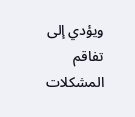ويؤدي إلى تفاقم المشكلات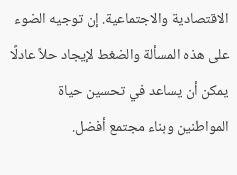الاقتصادية والاجتماعية. إن توجيه الضوء على هذه المسألة والضغط لإيجاد حلاً عادلًا يمكن أن يساعد في تحسين حياة المواطنين وبناء مجتمع أفضل.